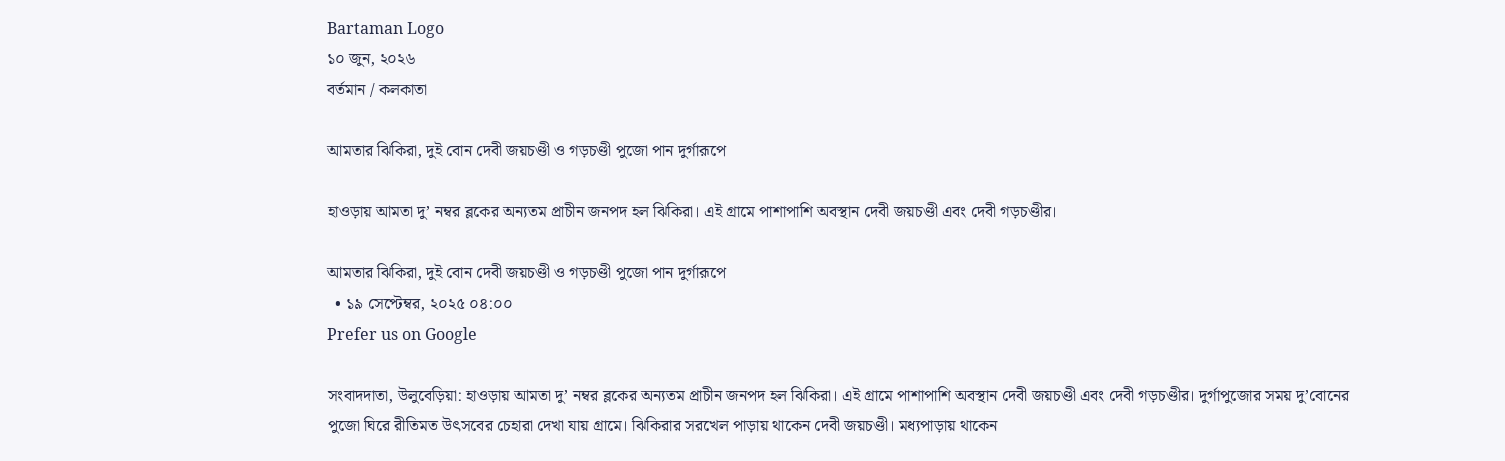Bartaman Logo
১০ জুন, ২০২৬
বর্তমান / কলকাতা

আমতার ঝিকিরা, দুই বোন দেবী জয়চণ্ডী ও গড়চণ্ডী পুজো পান দুর্গারূপে

হাওড়ায় আমতা দু’ নম্বর ব্লকের অন্যতম প্রাচীন জনপদ হল ঝিকিরা। এই গ্রামে পাশাপাশি অবস্থান দেবী জয়চণ্ডী এবং দেবী গড়চণ্ডীর।

আমতার ঝিকিরা, দুই বোন দেবী জয়চণ্ডী ও গড়চণ্ডী পুজো পান দুর্গারূপে
  • ১৯ সেপ্টেম্বর, ২০২৫ ০৪:০০
Prefer us on Google

সংবাদদাতা, উলুবেড়িয়া: হাওড়ায় আমতা দু’ নম্বর ব্লকের অন্যতম প্রাচীন জনপদ হল ঝিকিরা। এই গ্রামে পাশাপাশি অবস্থান দেবী জয়চণ্ডী এবং দেবী গড়চণ্ডীর। দুর্গাপুজোর সময় দু’বোনের পুজো ঘিরে রীতিমত উৎসবের চেহারা দেখা যায় গ্রামে। ঝিকিরার সরখেল পাড়ায় থাকেন দেবী জয়চণ্ডী। মধ্যপাড়ায় থাকেন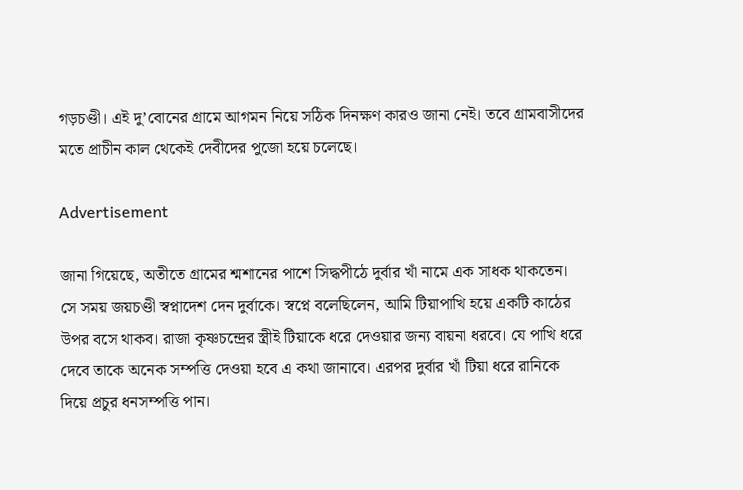গড়চণ্ডী। এই দু’বোনের গ্রামে আগমন নিয়ে সঠিক দিনক্ষণ কারও জানা নেই। তবে গ্রামবাসীদের মতে প্রাচীন কাল থেকেই দেবীদের পুজো হয়ে চলেছে।

Advertisement

জানা গিয়েছে, অতীতে গ্রামের শ্মশানের পাশে সিদ্ধপীঠে দুর্বার খাঁ নামে এক সাধক থাকতেন। সে সময় জয়চণ্ডী স্বপ্নাদেশ দেন দুর্বাকে। স্বপ্নে বলেছিলেন, আমি টিয়াপাখি হয়ে একটি কাঠের উপর বসে থাকব। রাজা কৃষ্ণচন্দ্রের স্ত্রীই টিয়াকে ধরে দেওয়ার জন্য বায়না ধরবে। যে পাখি ধরে দেবে তাকে অনেক সম্পত্তি দেওয়া হবে এ কথা জানাবে। এরপর দুর্বার খাঁ টিয়া ধরে রানিকে দিয়ে প্রচুর ধনসম্পত্তি পান।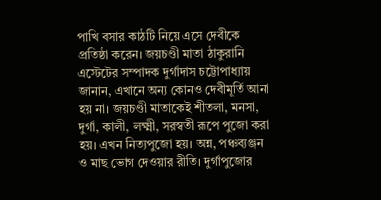পাখি বসার কাঠটি নিয়ে এসে দেবীকে প্রতিষ্ঠা করেন। জয়চণ্ডী মাতা ঠাকুরানি এস্টেটের সম্পাদক দুর্গাদাস চট্টোপাধ্যায় জানান, এখানে অন্য কোনও দেবীমূর্তি আনা হয় না। জয়চণ্ডী মাতাকেই শীতলা, মনসা,  দুর্গা, কালী, লক্ষ্মী, সরস্বতী রূপে পুজো করা হয়। এখন নিত্যপুজো হয়। অন্ন, পঞ্চব্যঞ্জন ও মাছ ভোগ দেওয়ার রীতি। দুর্গাপুজোর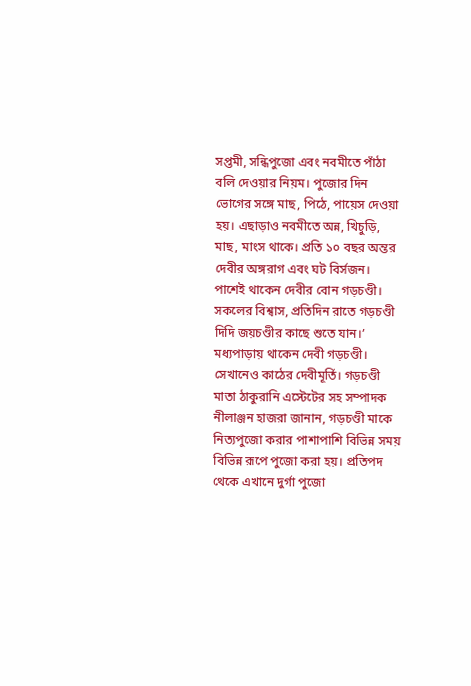সপ্তমী, সন্ধিপুজো এবং নবমীতে পাঁঠা বলি দেওয়ার নিয়ম। পুজোর দিন ভোগের সঙ্গে মাছ, পিঠে, পায়েস দেওয়া হয়। এছাড়াও নবমীতে অন্ন, খিচুড়ি, মাছ, মাংস থাকে। প্রতি ১০ বছর অন্তর দেবীর অঙ্গরাগ এবং ঘট বির্সজন। পাশেই থাকেন দেবীর বোন গড়চণ্ডী। সকলের বিশ্বাস, প্রতিদিন রাতে গড়চণ্ডী দিদি জয়চণ্ডীর কাছে শুতে যান।’
মধ্যপাড়ায় থাকেন দেবী গড়চণ্ডী। সেখানেও কাঠের দেবীমূর্তি। গড়চণ্ডী মাতা ঠাকুরানি এস্টেটের সহ সম্পাদক নীলাঞ্জন হাজরা জানান, গড়চণ্ডী মাকে নিত্যপুজো করার পাশাপাশি বিভিন্ন সময় বিভিন্ন রূপে পুজো করা হয়। প্রতিপদ থেকে এখানে দুর্গা পুজো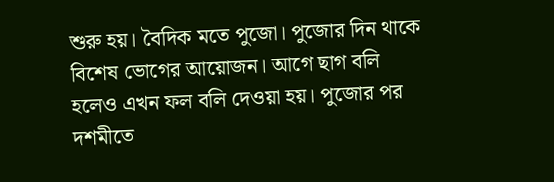শুরু হয়। বৈদিক মতে পুজো। পুজোর দিন থাকে বিশেষ ভোগের আয়োজন। আগে ছাগ বলি হলেও এখন ফল বলি দেওয়া হয়। পুজোর পর দশমীতে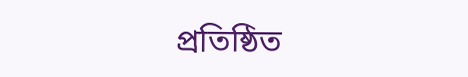প্রতিষ্ঠিত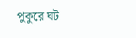পুকুরে ঘট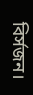বির্সজন।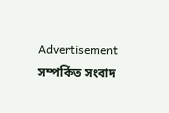Advertisement
সম্পর্কিত সংবাদ